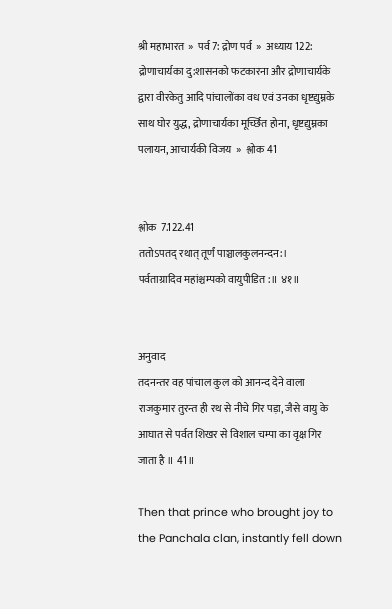श्री महाभारत  »  पर्व 7: द्रोण पर्व  »  अध्याय 122: द्रोणाचार्यका दु:शासनको फटकारना और द्रोणाचार्यके द्वारा वीरकेतु आदि पांचालोंका वध एवं उनका धृष्टद्युम्नके साथ घोर युद्ध, द्रोणाचार्यका मूर्च्छित होना, धृष्टद्युम्नका पलायन, आचार्यकी विजय  »  श्लोक 41


श्लोक  7.122.41
ततोऽपतद् रथात् तूर्णं पाञ्चालकुलनन्दन:।
पर्वताग्रादिव महांश्चम्पको वायुपीडित:॥ ४१॥


अनुवाद
तदनन्तर वह पांचाल कुल को आनन्द देने वाला राजकुमार तुरन्त ही रथ से नीचे गिर पड़ा, जैसे वायु के आघात से पर्वत शिखर से विशाल चम्पा का वृक्ष गिर जाता है ॥ 41॥

Then that prince who brought joy to the Panchala clan, instantly fell down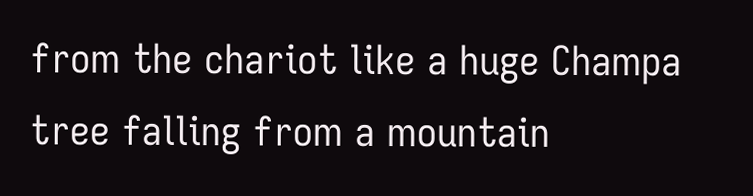from the chariot like a huge Champa tree falling from a mountain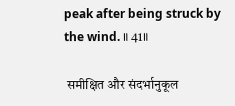peak after being struck by the wind. ॥ 41॥

 समीक्षित और संदर्भानुकूल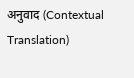अनुवाद (Contextual Translation)